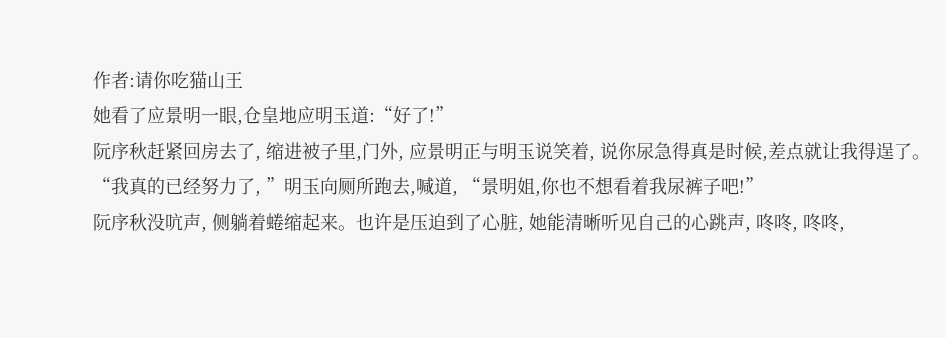作者:请你吃猫山王
她看了应景明一眼,仓皇地应明玉道:“好了!”
阮序秋赶紧回房去了, 缩进被子里,门外, 应景明正与明玉说笑着, 说你尿急得真是时候,差点就让我得逞了。
“我真的已经努力了, ”明玉向厕所跑去,喊道, “景明姐,你也不想看着我尿裤子吧!”
阮序秋没吭声, 侧躺着蜷缩起来。也许是压迫到了心脏, 她能清晰听见自己的心跳声, 咚咚, 咚咚,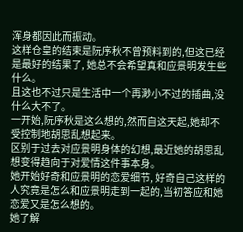浑身都因此而振动。
这样仓皇的结束是阮序秋不曾预料到的,但这已经是最好的结果了, 她总不会希望真和应景明发生些什么。
且这也不过只是生活中一个再渺小不过的插曲,没什么大不了。
一开始,阮序秋是这么想的,然而自这天起,她却不受控制地胡思乱想起来。
区别于过去对应景明身体的幻想,最近她的胡思乱想变得趋向于对爱情这件事本身。
她开始好奇和应景明的恋爱细节, 好奇自己这样的人究竟是怎么和应景明走到一起的,当初答应和她恋爱又是怎么想的。
她了解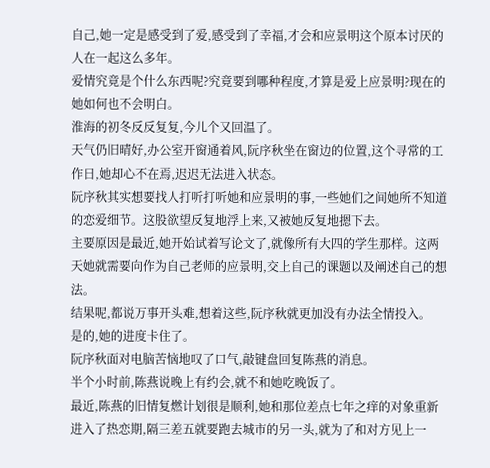自己,她一定是感受到了爱,感受到了幸福,才会和应景明这个原本讨厌的人在一起这么多年。
爱情究竟是个什么东西呢?究竟要到哪种程度,才算是爱上应景明?现在的她如何也不会明白。
淮海的初冬反反复复,今儿个又回温了。
天气仍旧晴好,办公室开窗通着风,阮序秋坐在窗边的位置,这个寻常的工作日,她却心不在焉,迟迟无法进入状态。
阮序秋其实想要找人打听打听她和应景明的事,一些她们之间她所不知道的恋爱细节。这股欲望反复地浮上来,又被她反复地摁下去。
主要原因是最近,她开始试着写论文了,就像所有大四的学生那样。这两天她就需要向作为自己老师的应景明,交上自己的课题以及阐述自己的想法。
结果呢,都说万事开头难,想着这些,阮序秋就更加没有办法全情投入。
是的,她的进度卡住了。
阮序秋面对电脑苦恼地叹了口气,敲键盘回复陈燕的消息。
半个小时前,陈燕说晚上有约会,就不和她吃晚饭了。
最近,陈燕的旧情复燃计划很是顺利,她和那位差点七年之痒的对象重新进入了热恋期,隔三差五就要跑去城市的另一头,就为了和对方见上一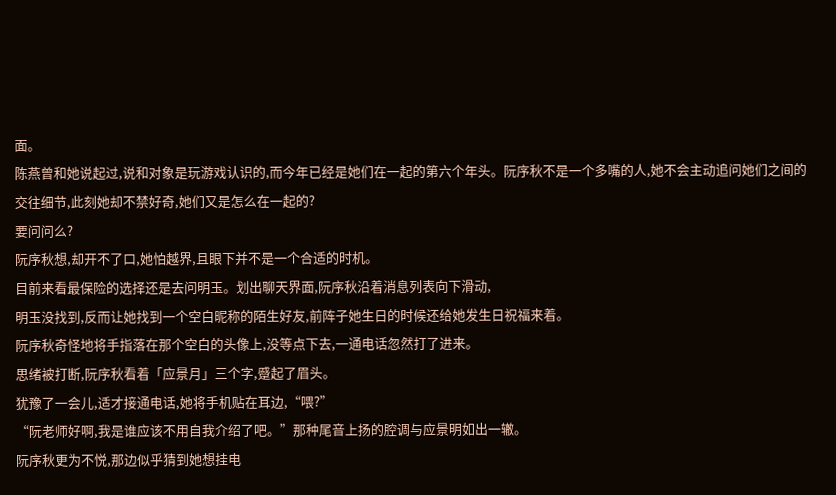面。
陈燕曾和她说起过,说和对象是玩游戏认识的,而今年已经是她们在一起的第六个年头。阮序秋不是一个多嘴的人,她不会主动追问她们之间的交往细节,此刻她却不禁好奇,她们又是怎么在一起的?
要问问么?
阮序秋想,却开不了口,她怕越界,且眼下并不是一个合适的时机。
目前来看最保险的选择还是去问明玉。划出聊天界面,阮序秋沿着消息列表向下滑动,
明玉没找到,反而让她找到一个空白昵称的陌生好友,前阵子她生日的时候还给她发生日祝福来着。
阮序秋奇怪地将手指落在那个空白的头像上,没等点下去,一通电话忽然打了进来。
思绪被打断,阮序秋看着「应景月」三个字,蹙起了眉头。
犹豫了一会儿,适才接通电话,她将手机贴在耳边,“喂?”
“阮老师好啊,我是谁应该不用自我介绍了吧。”那种尾音上扬的腔调与应景明如出一辙。
阮序秋更为不悦,那边似乎猜到她想挂电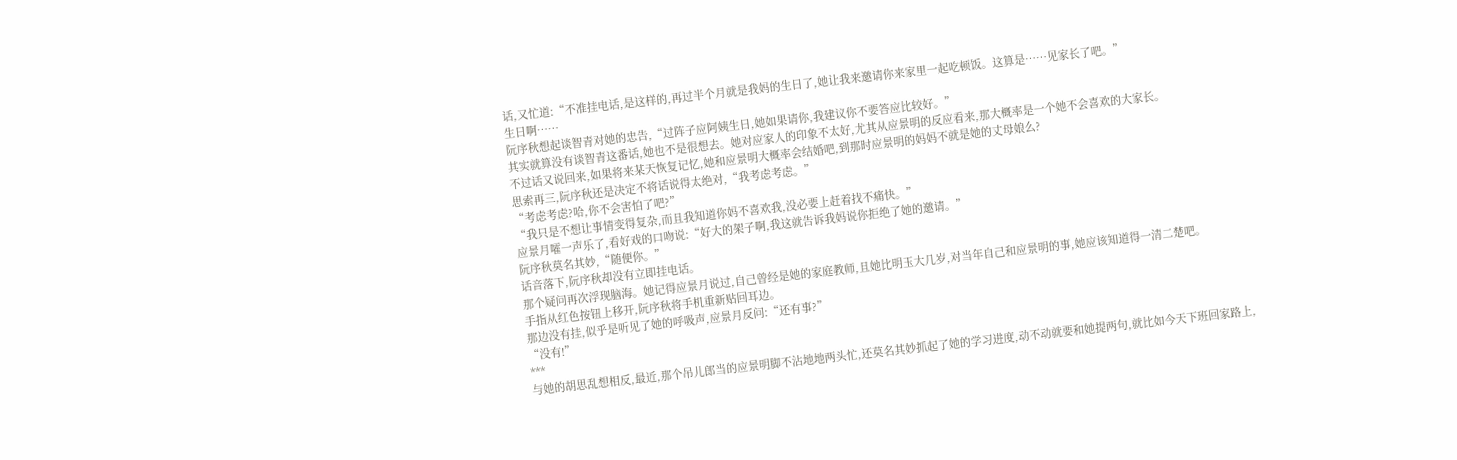话,又忙道:“不准挂电话,是这样的,再过半个月就是我妈的生日了,她让我来邀请你来家里一起吃顿饭。这算是……见家长了吧。”
生日啊……
阮序秋想起谈智青对她的忠告,“过阵子应阿姨生日,她如果请你,我建议你不要答应比较好。”
其实就算没有谈智青这番话,她也不是很想去。她对应家人的印象不太好,尤其从应景明的反应看来,那大概率是一个她不会喜欢的大家长。
不过话又说回来,如果将来某天恢复记忆,她和应景明大概率会结婚吧,到那时应景明的妈妈不就是她的丈母娘么?
思索再三,阮序秋还是决定不将话说得太绝对,“我考虑考虑。”
“考虑考虑?哈,你不会害怕了吧?”
“我只是不想让事情变得复杂,而且我知道你妈不喜欢我,没必要上赶着找不痛快。”
应景月嚯一声乐了,看好戏的口吻说:“好大的架子啊,我这就告诉我妈说你拒绝了她的邀请。”
阮序秋莫名其妙,“随便你。”
话音落下,阮序秋却没有立即挂电话。
那个疑问再次浮现脑海。她记得应景月说过,自己曾经是她的家庭教师,且她比明玉大几岁,对当年自己和应景明的事,她应该知道得一清二楚吧。
手指从红色按钮上移开,阮序秋将手机重新贴回耳边。
那边没有挂,似乎是听见了她的呼吸声,应景月反问:“还有事?”
“没有!”
***
与她的胡思乱想相反,最近,那个吊儿郎当的应景明脚不沾地地两头忙,还莫名其妙抓起了她的学习进度,动不动就要和她提两句,就比如今天下班回家路上,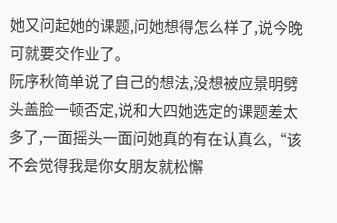她又问起她的课题,问她想得怎么样了,说今晚可就要交作业了。
阮序秋简单说了自己的想法,没想被应景明劈头盖脸一顿否定,说和大四她选定的课题差太多了,一面摇头一面问她真的有在认真么,“该不会觉得我是你女朋友就松懈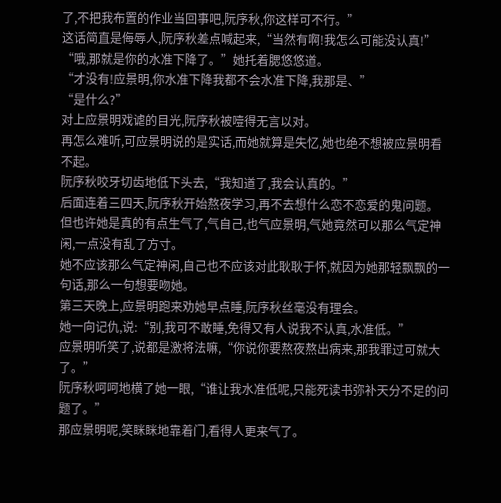了,不把我布置的作业当回事吧,阮序秋,你这样可不行。”
这话简直是侮辱人,阮序秋差点喊起来,“当然有啊!我怎么可能没认真!”
“哦,那就是你的水准下降了。”她托着腮悠悠道。
“才没有!应景明,你水准下降我都不会水准下降,我那是、”
“是什么?”
对上应景明戏谑的目光,阮序秋被噎得无言以对。
再怎么难听,可应景明说的是实话,而她就算是失忆,她也绝不想被应景明看不起。
阮序秋咬牙切齿地低下头去,“我知道了,我会认真的。”
后面连着三四天,阮序秋开始熬夜学习,再不去想什么恋不恋爱的鬼问题。
但也许她是真的有点生气了,气自己,也气应景明,气她竟然可以那么气定神闲,一点没有乱了方寸。
她不应该那么气定神闲,自己也不应该对此耿耿于怀,就因为她那轻飘飘的一句话,那么一句想要吻她。
第三天晚上,应景明跑来劝她早点睡,阮序秋丝毫没有理会。
她一向记仇,说:“别,我可不敢睡,免得又有人说我不认真,水准低。”
应景明听笑了,说都是激将法嘛,“你说你要熬夜熬出病来,那我罪过可就大了。”
阮序秋呵呵地横了她一眼,“谁让我水准低呢,只能死读书弥补天分不足的问题了。”
那应景明呢,笑眯眯地靠着门,看得人更来气了。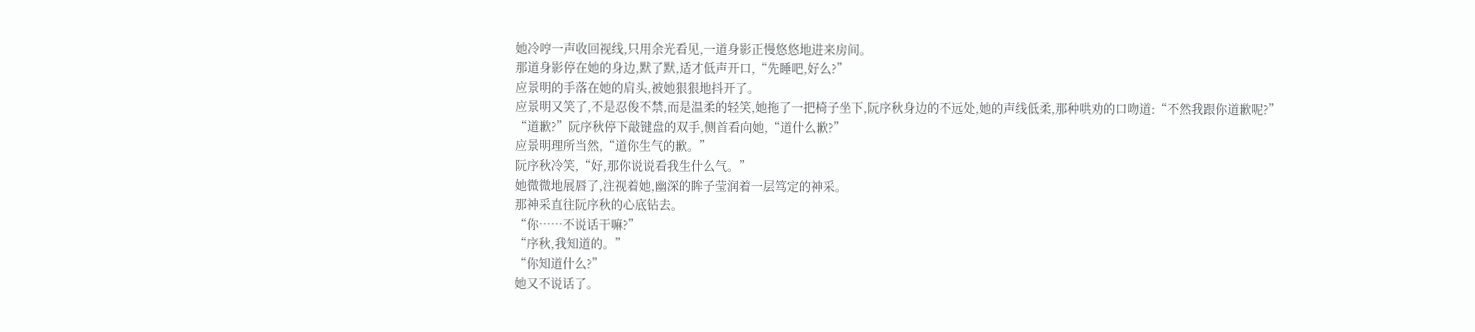她冷哼一声收回视线,只用余光看见,一道身影正慢悠悠地进来房间。
那道身影停在她的身边,默了默,适才低声开口,“先睡吧,好么?”
应景明的手落在她的肩头,被她狠狠地抖开了。
应景明又笑了,不是忍俊不禁,而是温柔的轻笑,她拖了一把椅子坐下,阮序秋身边的不远处,她的声线低柔,那种哄劝的口吻道:“不然我跟你道歉呢?”
“道歉?”阮序秋停下敲键盘的双手,侧首看向她,“道什么歉?”
应景明理所当然,“道你生气的歉。”
阮序秋冷笑,“好,那你说说看我生什么气。”
她微微地展唇了,注视着她,幽深的眸子莹润着一层笃定的神采。
那神采直往阮序秋的心底钻去。
“你……不说话干嘛?”
“序秋,我知道的。”
“你知道什么?”
她又不说话了。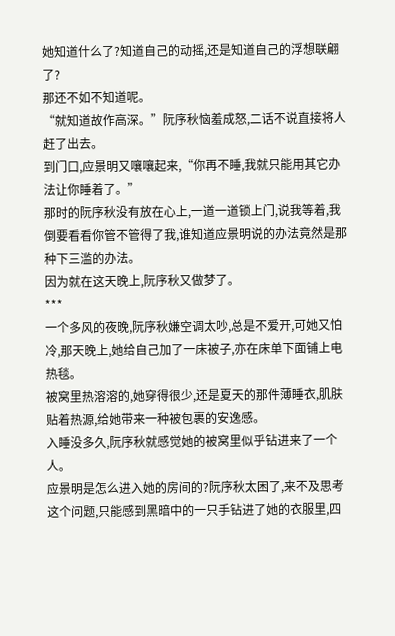她知道什么了?知道自己的动摇,还是知道自己的浮想联翩了?
那还不如不知道呢。
“就知道故作高深。”阮序秋恼羞成怒,二话不说直接将人赶了出去。
到门口,应景明又嚷嚷起来,“你再不睡,我就只能用其它办法让你睡着了。”
那时的阮序秋没有放在心上,一道一道锁上门,说我等着,我倒要看看你管不管得了我,谁知道应景明说的办法竟然是那种下三滥的办法。
因为就在这天晚上,阮序秋又做梦了。
***
一个多风的夜晚,阮序秋嫌空调太吵,总是不爱开,可她又怕冷,那天晚上,她给自己加了一床被子,亦在床单下面铺上电热毯。
被窝里热溶溶的,她穿得很少,还是夏天的那件薄睡衣,肌肤贴着热源,给她带来一种被包裹的安逸感。
入睡没多久,阮序秋就感觉她的被窝里似乎钻进来了一个人。
应景明是怎么进入她的房间的?阮序秋太困了,来不及思考这个问题,只能感到黑暗中的一只手钻进了她的衣服里,四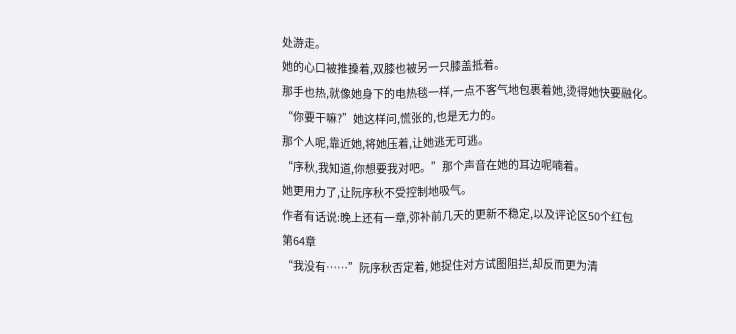处游走。
她的心口被推搡着,双膝也被另一只膝盖抵着。
那手也热,就像她身下的电热毯一样,一点不客气地包裹着她,烫得她快要融化。
“你要干嘛?”她这样问,慌张的,也是无力的。
那个人呢,靠近她,将她压着,让她逃无可逃。
“序秋,我知道,你想要我对吧。”那个声音在她的耳边呢喃着。
她更用力了,让阮序秋不受控制地吸气。
作者有话说:晚上还有一章,弥补前几天的更新不稳定,以及评论区50个红包
第64章
“我没有……”阮序秋否定着, 她捉住对方试图阻拦,却反而更为清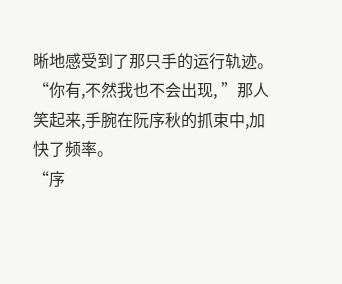晰地感受到了那只手的运行轨迹。
“你有,不然我也不会出现, ”那人笑起来,手腕在阮序秋的抓束中,加快了频率。
“序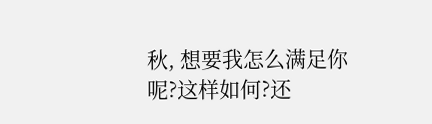秋, 想要我怎么满足你呢?这样如何?还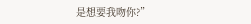是想要我吻你?”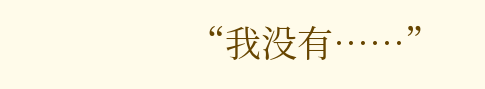“我没有……”